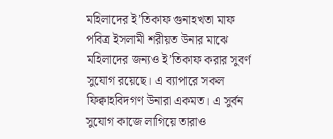মহিলাদের ই’তিকাফ গুনাহখতা মাফ
পবিত্র ইসলামী শরীয়ত উনার মাঝে মহিলাদের জন্যও ই’তিকাফ করার সুবর্ণ সুযোগ রয়েছে। এ ব্যাপারে সকল ফিক্বাহবিদগণ উনারা একমত। এ সুর্বন সুযোগ কাজে লাগিয়ে তারাও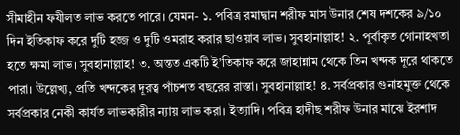সীমাহীন ফযীলত লাভ করতে পারে। যেমন- ১. পবিত্র রমাদ্বান শরীফ মাস উনার শেষ দশকের ৯/১০ দিন ইতিকাফ করে দুটি হজ্জ ও দুটি ওমরাহ করার ছাওয়াব লাভ। সুবহানাল্লাহ! ২. পূর্বাকৃত গোনাহখতা হতে ক্ষমা লাভ। সুবহানাল্লাহ! ৩. অন্তত একটি ই’তিকাফ করে জাহান্নাম থেকে তিন খন্দক দূরে থাকতে পারা। উল্লেখ্য, প্রতি খন্দকের দূরত্ব পাঁচশত বছরের রাস্তা। সুবহানাল্লাহ! ৪. সর্বপ্রকার গুনাহমুক্ত থেকে সর্বপ্রকার নেকী কার্যত লাভকারীর ন্যায় লাভ করা। ইত্যাদি। পবিত্র হাদীছ শরীফ উনার মাঝে ইরশাদ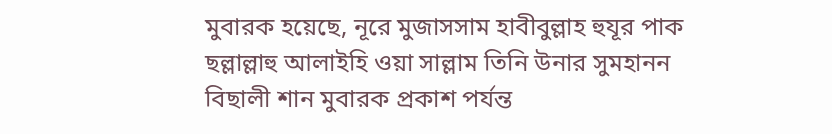মুবারক হয়েছে, নূরে মুজাসসাম হাবীবুল্লাহ হুযূর পাক ছল্লাল্লাহু আলাইহি ওয়া সাল্লাম তিনি উনার সুমহানন বিছালী শান মুবারক প্রকাশ পর্যন্ত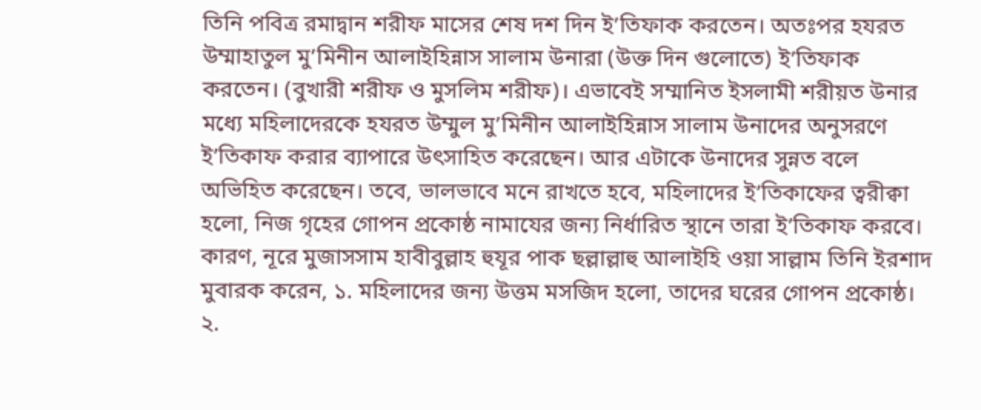তিনি পবিত্র রমাদ্বান শরীফ মাসের শেষ দশ দিন ই’তিফাক করতেন। অতঃপর হযরত উম্মাহাতুল মু’মিনীন আলাইহিন্নাস সালাম উনারা (উক্ত দিন গুলোতে) ই’তিফাক করতেন। (বুখারী শরীফ ও মুসলিম শরীফ)। এভাবেই সম্মানিত ইসলামী শরীয়ত উনার মধ্যে মহিলাদেরকে হযরত উম্মুল মু’মিনীন আলাইহিন্নাস সালাম উনাদের অনুসরণে ই’তিকাফ করার ব্যাপারে উৎসাহিত করেছেন। আর এটাকে উনাদের সুন্নত বলে অভিহিত করেছেন। তবে, ভালভাবে মনে রাখতে হবে, মহিলাদের ই’তিকাফের ত্বরীক্বা হলো, নিজ গৃহের গোপন প্রকোষ্ঠ নামাযের জন্য নির্ধারিত স্থানে তারা ই’তিকাফ করবে। কারণ, নূরে মুজাসসাম হাবীবুল্লাহ হুযূর পাক ছল্লাল্লাহু আলাইহি ওয়া সাল্লাম তিনি ইরশাদ মুবারক করেন, ১. মহিলাদের জন্য উত্তম মসজিদ হলো, তাদের ঘরের গোপন প্রকোষ্ঠ। ২.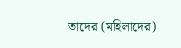তাদের (মহিলাদের)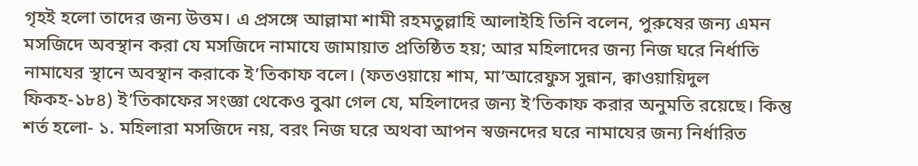গৃহই হলো তাদের জন্য উত্তম। এ প্রসঙ্গে আল্লামা শামী রহমতুল্লাহি আলাইহি তিনি বলেন, পুরুষের জন্য এমন মসজিদে অবস্থান করা যে মসজিদে নামাযে জামায়াত প্রতিষ্ঠিত হয়; আর মহিলাদের জন্য নিজ ঘরে নির্ধাতি নামাযের স্থানে অবস্থান করাকে ই’তিকাফ বলে। (ফতওয়ায়ে শাম, মা’আরেফুস সুন্নান, ক্বাওয়ায়িদুল ফিকহ-১৮৪) ই’তিকাফের সংজ্ঞা থেকেও বুঝা গেল যে, মহিলাদের জন্য ই’তিকাফ করার অনুমতি রয়েছে। কিন্তু শর্ত হলো- ১. মহিলারা মসজিদে নয়, বরং নিজ ঘরে অথবা আপন স্বজনদের ঘরে নামাযের জন্য নির্ধারিত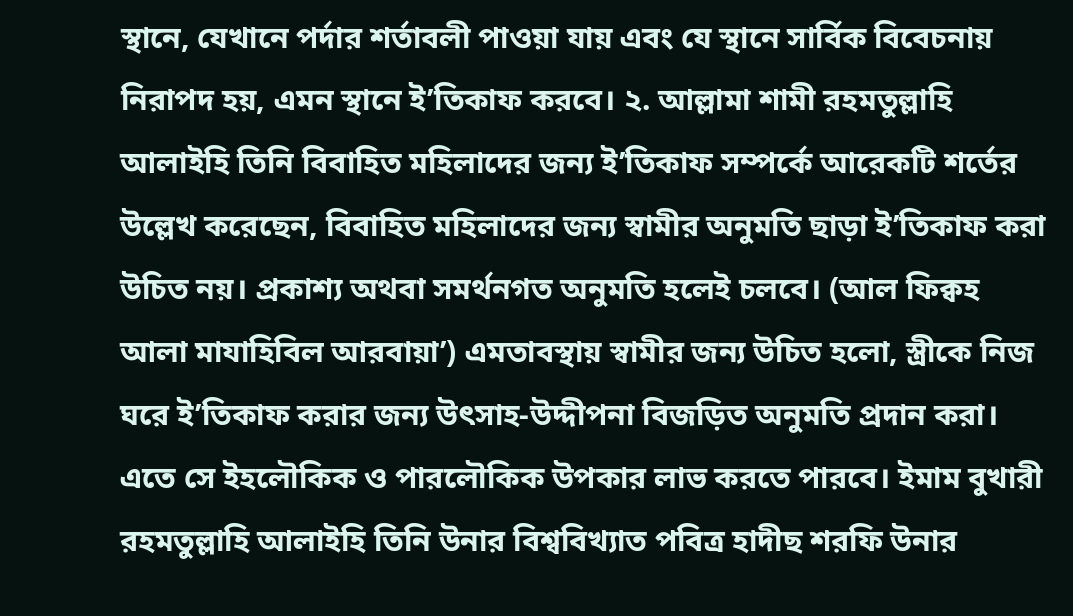স্থানে, যেখানে পর্দার শর্তাবলী পাওয়া যায় এবং যে স্থানে সার্বিক বিবেচনায় নিরাপদ হয়, এমন স্থানে ই’তিকাফ করবে। ২. আল্লামা শামী রহমতুল্লাহি আলাইহি তিনি বিবাহিত মহিলাদের জন্য ই’তিকাফ সম্পর্কে আরেকটি শর্তের উল্লেখ করেছেন, বিবাহিত মহিলাদের জন্য স্বামীর অনুমতি ছাড়া ই’তিকাফ করা উচিত নয়। প্রকাশ্য অথবা সমর্থনগত অনুমতি হলেই চলবে। (আল ফিক্বহ আলা মাযাহিবিল আরবায়া’) এমতাবস্থায় স্বামীর জন্য উচিত হলো, স্ত্রীকে নিজ ঘরে ই’তিকাফ করার জন্য উৎসাহ-উদ্দীপনা বিজড়িত অনুমতি প্রদান করা। এতে সে ইহলৌকিক ও পারলৌকিক উপকার লাভ করতে পারবে। ইমাম বুখারী রহমতুল্লাহি আলাইহি তিনি উনার বিশ্ববিখ্যাত পবিত্র হাদীছ শরফি উনার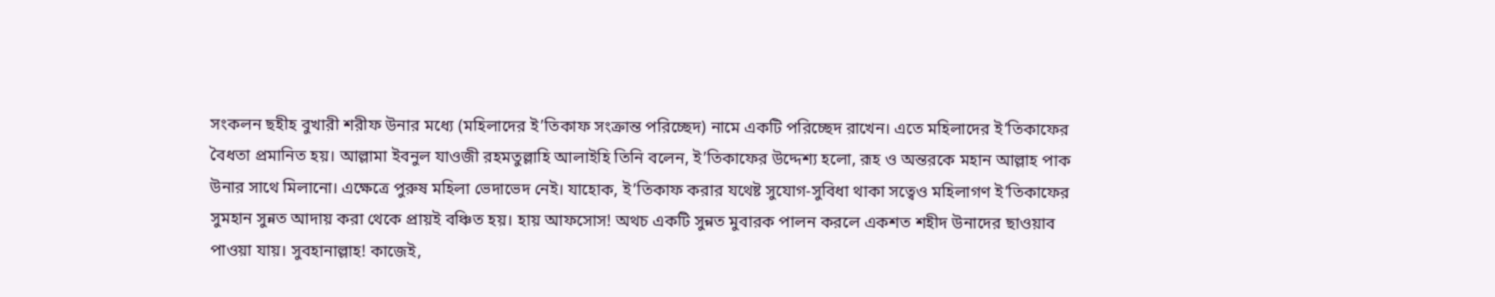সংকলন ছহীহ বুখারী শরীফ উনার মধ্যে (মহিলাদের ই’তিকাফ সংক্রান্ত পরিচ্ছেদ) নামে একটি পরিচ্ছেদ রাখেন। এতে মহিলাদের ই’তিকাফের বৈধতা প্রমানিত হয়। আল্লামা ইবনুল যাওজী রহমতুল্লাহি আলাইহি তিনি বলেন, ই’তিকাফের উদ্দেশ্য হলো, রূহ ও অন্তরকে মহান আল্লাহ পাক উনার সাথে মিলানো। এক্ষেত্রে পুরুষ মহিলা ভেদাভেদ নেই। যাহোক, ই’তিকাফ করার যথেষ্ট সুযোগ-সুবিধা থাকা সত্বেও মহিলাগণ ই’তিকাফের সুমহান সুন্নত আদায় করা থেকে প্রায়ই বঞ্চিত হয়। হায় আফসোস! অথচ একটি সুন্নত মুবারক পালন করলে একশত শহীদ উনাদের ছাওয়াব পাওয়া যায়। সুবহানাল্লাহ! কাজেই,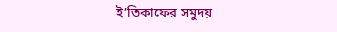ই’তিকাফের সমুদয়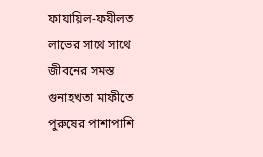ফাযায়িল-ফযীলত লাভের সাথে সাথে জীবনের সমস্ত গুনাহখতা মাফীতে পুরুষের পাশাপাশি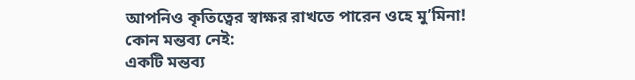আপনিও কৃতিত্বের স্বাক্ষর রাখতে পারেন ওহে মু’মিনা!
কোন মন্তব্য নেই:
একটি মন্তব্য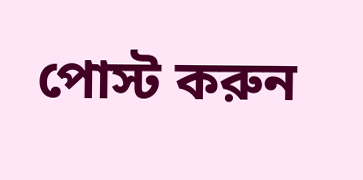পোস্ট করুন